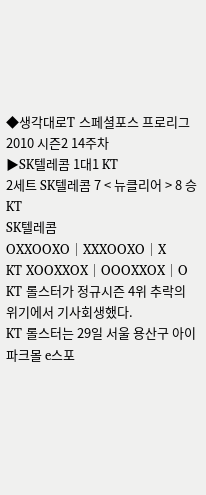◆생각대로T 스페셜포스 프로리그 2010 시즌2 14주차
▶SK텔레콤 1대1 KT
2세트 SK텔레콤 7 < 뉴클리어 > 8 승 KT
SK텔레콤 OXXOOXO│XXXOOXO│X
KT XOOXXOX│OOOXXOX│O
KT 롤스터가 정규시즌 4위 추락의 위기에서 기사회생했다.
KT 롤스터는 29일 서울 용산구 아이파크몰 e스포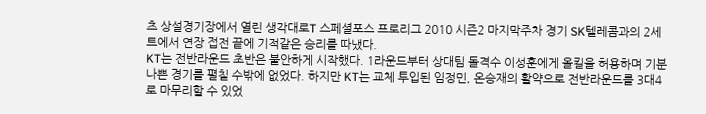츠 상설경기장에서 열린 생각대로T 스페셜포스 프로리그 2010 시즌2 마지막주차 경기 SK텔레콤과의 2세트에서 연장 접전 끝에 기적같은 승리를 따냈다.
KT는 전반라운드 초반은 불안하게 시작했다. 1라운드부터 상대팀 돌격수 이성훈에게 올킬을 허용하며 기분 나쁜 경기를 펼칠 수밖에 없었다. 하지만 KT는 교체 투입된 임정민, 온승재의 활약으로 전반라운드를 3대4로 마무리할 수 있었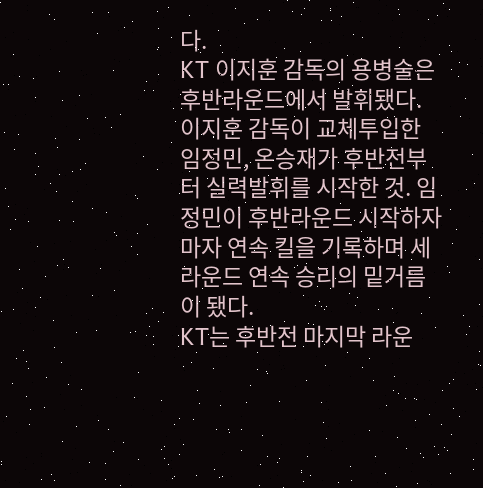다.
KT 이지훈 감독의 용병술은 후반라운드에서 발휘됐다. 이지훈 감독이 교체투입한 임정민, 온승재가 후반전부터 실력발휘를 시작한 것. 임정민이 후반라운드 시작하자마자 연속 킬을 기록하며 세라운드 연속 승리의 밑거름이 됐다.
KT는 후반전 마지막 라운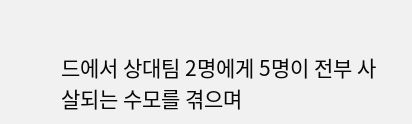드에서 상대팀 2명에게 5명이 전부 사살되는 수모를 겪으며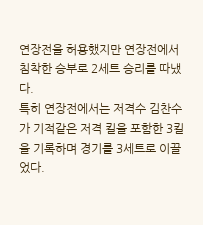연장전을 허용했지만 연장전에서 침착한 승부로 2세트 승리를 따냈다.
특히 연장전에서는 저격수 김찬수가 기적같은 저격 킬을 포함한 3킬을 기록하며 경기를 3세트로 이끌었다.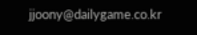jjoony@dailygame.co.kr